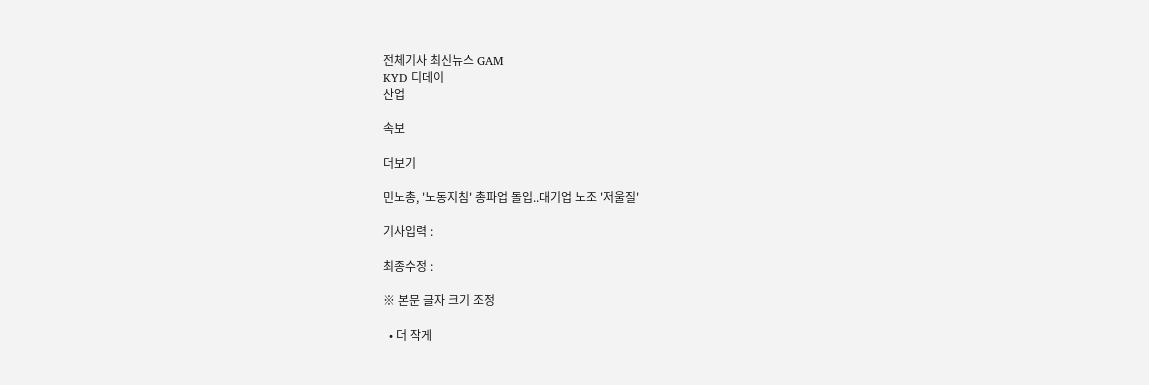전체기사 최신뉴스 GAM
KYD 디데이
산업

속보

더보기

민노총, '노동지침' 총파업 돌입..대기업 노조 '저울질'

기사입력 :

최종수정 :

※ 본문 글자 크기 조정

  • 더 작게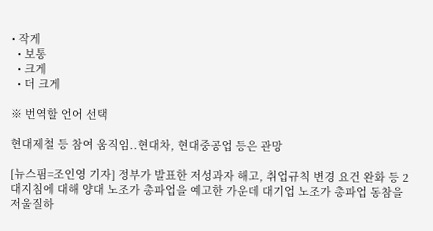• 작게
  • 보통
  • 크게
  • 더 크게

※ 번역할 언어 선택

현대제철 등 참여 움직임..현대차, 현대중공업 등은 관망

[뉴스핌=조인영 기자] 정부가 발표한 저성과자 해고, 취업규칙 변경 요건 완화 등 2대지침에 대해 양대 노조가 총파업을 예고한 가운데 대기업 노조가 총파업 동참을 저울질하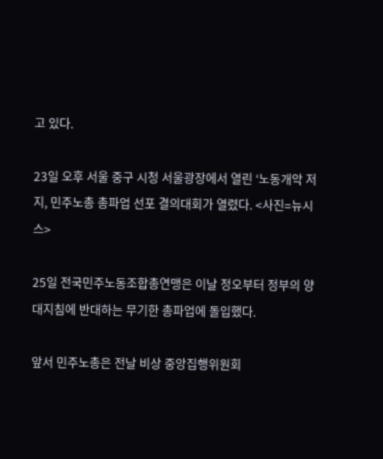고 있다.

23일 오후 서울 중구 시청 서울광장에서 열린 ‘노동개악 저지, 민주노총 총파업 선포 결의대회가 열렸다. <사진=뉴시스>

25일 전국민주노동조합총연맹은 이날 정오부터 정부의 양대지침에 반대하는 무기한 총파업에 돌입했다.

앞서 민주노총은 전날 비상 중앙집행위원회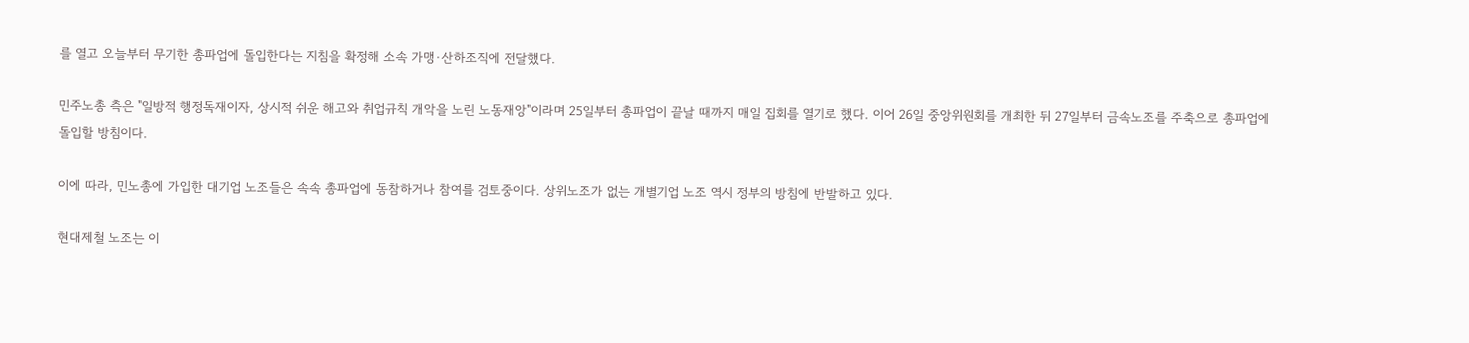를 열고 오늘부터 무기한 총파업에 돌입한다는 지침을 확정해 소속 가맹·산하조직에 전달했다.

민주노총 측은 "일방적 행정독재이자, 상시적 쉬운 해고와 취업규칙 개악을 노린 노동재앙"이라며 25일부터 총파업이 끝날 때까지 매일 집회를 열기로 했다. 이어 26일 중앙위원회를 개최한 뒤 27일부터 금속노조를 주축으로 총파업에 돌입할 방침이다.

이에 따라, 민노총에 가입한 대기업 노조들은 속속 총파업에 동참하거나 참여를 검토중이다. 상위노조가 없는 개별기업 노조 역시 정부의 방침에 반발하고 있다.

현대제철 노조는 이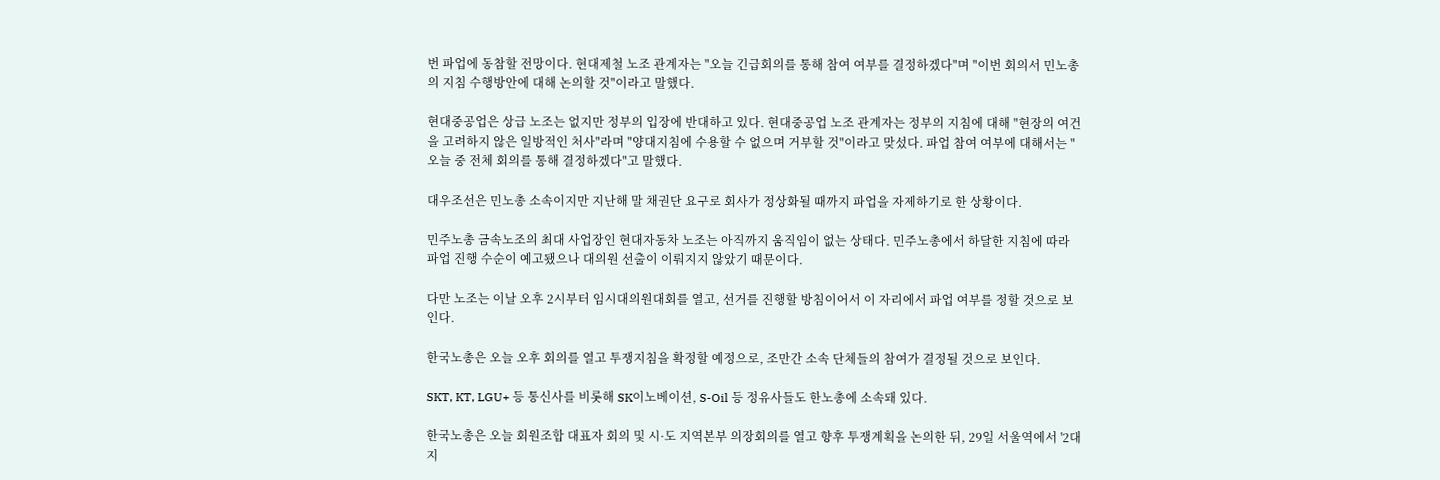번 파업에 동참할 전망이다. 현대제철 노조 관계자는 "오늘 긴급회의를 통해 참여 여부를 결정하겠다"며 "이번 회의서 민노총의 지침 수행방안에 대해 논의할 것"이라고 말했다.

현대중공업은 상급 노조는 없지만 정부의 입장에 반대하고 있다. 현대중공업 노조 관계자는 정부의 지침에 대해 "현장의 여건을 고려하지 않은 일방적인 처사"라며 "양대지침에 수용할 수 없으며 거부할 것"이라고 맞섰다. 파업 참여 여부에 대해서는 "오늘 중 전체 회의를 통해 결정하겠다"고 말했다.

대우조선은 민노총 소속이지만 지난해 말 채권단 요구로 회사가 정상화될 때까지 파업을 자제하기로 한 상황이다.

민주노총 금속노조의 최대 사업장인 현대자동차 노조는 아직까지 움직임이 없는 상태다. 민주노총에서 하달한 지침에 따라 파업 진행 수순이 예고됐으나 대의원 선출이 이뤄지지 않았기 때문이다.

다만 노조는 이날 오후 2시부터 임시대의원대회를 열고, 선거를 진행할 방침이어서 이 자리에서 파업 여부를 정할 것으로 보인다.

한국노총은 오늘 오후 회의를 열고 투쟁지침을 확정할 예정으로, 조만간 소속 단체들의 참여가 결정될 것으로 보인다.

SKT, KT, LGU+ 등 통신사를 비롯해 SK이노베이션, S-Oil 등 정유사들도 한노총에 소속돼 있다.

한국노총은 오늘 회원조합 대표자 회의 및 시·도 지역본부 의장회의를 열고 향후 투쟁계획을 논의한 뒤, 29일 서울역에서 '2대 지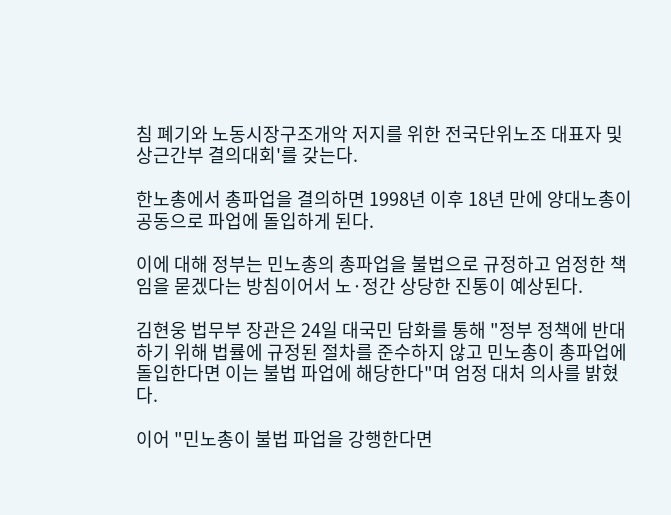침 폐기와 노동시장구조개악 저지를 위한 전국단위노조 대표자 및 상근간부 결의대회'를 갖는다.

한노총에서 총파업을 결의하면 1998년 이후 18년 만에 양대노총이 공동으로 파업에 돌입하게 된다.

이에 대해 정부는 민노총의 총파업을 불법으로 규정하고 엄정한 책임을 묻겠다는 방침이어서 노·정간 상당한 진통이 예상된다.

김현웅 법무부 장관은 24일 대국민 담화를 통해 "정부 정책에 반대하기 위해 법률에 규정된 절차를 준수하지 않고 민노총이 총파업에 돌입한다면 이는 불법 파업에 해당한다"며 엄정 대처 의사를 밝혔다.

이어 "민노총이 불법 파업을 강행한다면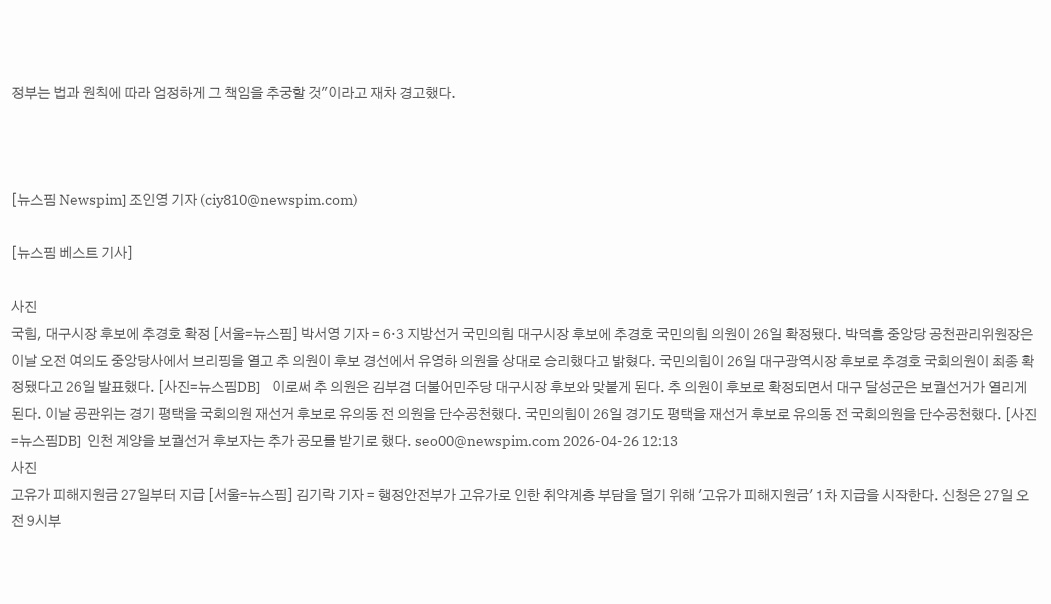정부는 법과 원칙에 따라 엄정하게 그 책임을 추궁할 것"이라고 재차 경고했다.



[뉴스핌 Newspim] 조인영 기자 (ciy810@newspim.com)

[뉴스핌 베스트 기사]

사진
국힘, 대구시장 후보에 추경호 확정 [서울=뉴스핌] 박서영 기자 = 6·3 지방선거 국민의힘 대구시장 후보에 추경호 국민의힘 의원이 26일 확정됐다. 박덕흠 중앙당 공천관리위원장은 이날 오전 여의도 중앙당사에서 브리핑을 열고 추 의원이 후보 경선에서 유영하 의원을 상대로 승리했다고 밝혔다. 국민의힘이 26일 대구광역시장 후보로 추경호 국회의원이 최종 확정됐다고 26일 발표했다. [사진=뉴스핌DB]    이로써 추 의원은 김부겸 더불어민주당 대구시장 후보와 맞붙게 된다. 추 의원이 후보로 확정되면서 대구 달성군은 보궐선거가 열리게 된다. 이날 공관위는 경기 평택을 국회의원 재선거 후보로 유의동 전 의원을 단수공천했다. 국민의힘이 26일 경기도 평택을 재선거 후보로 유의동 전 국회의원을 단수공천했다. [사진=뉴스핌DB]  인천 계양을 보궐선거 후보자는 추가 공모를 받기로 했다. seo00@newspim.com 2026-04-26 12:13
사진
고유가 피해지원금 27일부터 지급 [서울=뉴스핌] 김기락 기자 = 행정안전부가 고유가로 인한 취약계층 부담을 덜기 위해 '고유가 피해지원금' 1차 지급을 시작한다. 신청은 27일 오전 9시부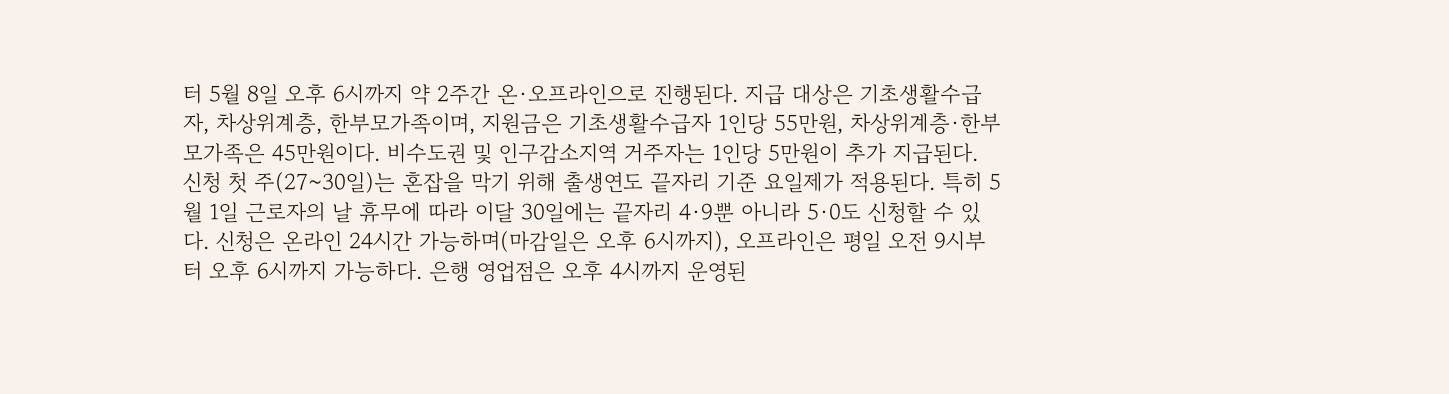터 5월 8일 오후 6시까지 약 2주간 온·오프라인으로 진행된다. 지급 대상은 기초생활수급자, 차상위계층, 한부모가족이며, 지원금은 기초생활수급자 1인당 55만원, 차상위계층·한부모가족은 45만원이다. 비수도권 및 인구감소지역 거주자는 1인당 5만원이 추가 지급된다. 신청 첫 주(27~30일)는 혼잡을 막기 위해 출생연도 끝자리 기준 요일제가 적용된다. 특히 5월 1일 근로자의 날 휴무에 따라 이달 30일에는 끝자리 4·9뿐 아니라 5·0도 신청할 수 있다. 신청은 온라인 24시간 가능하며(마감일은 오후 6시까지), 오프라인은 평일 오전 9시부터 오후 6시까지 가능하다. 은행 영업점은 오후 4시까지 운영된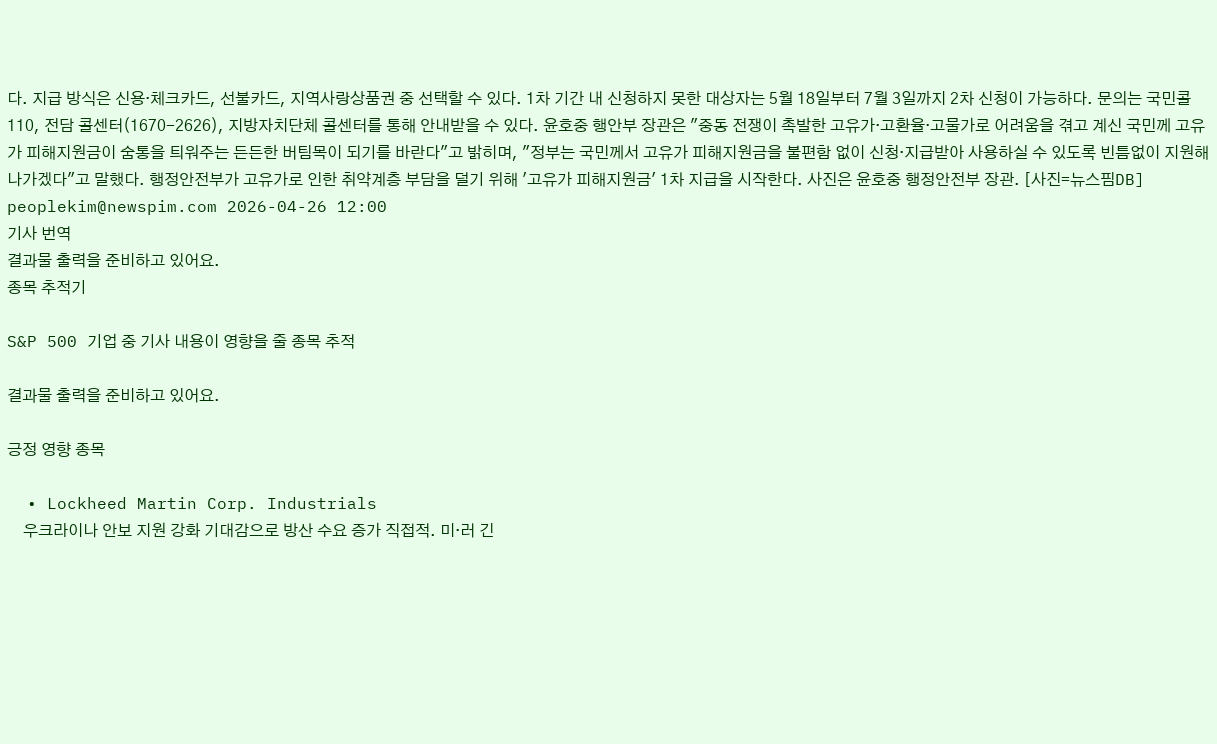다. 지급 방식은 신용·체크카드, 선불카드, 지역사랑상품권 중 선택할 수 있다. 1차 기간 내 신청하지 못한 대상자는 5월 18일부터 7월 3일까지 2차 신청이 가능하다. 문의는 국민콜110, 전담 콜센터(1670-2626), 지방자치단체 콜센터를 통해 안내받을 수 있다. 윤호중 행안부 장관은 "중동 전쟁이 촉발한 고유가·고환율·고물가로 어려움을 겪고 계신 국민께 고유가 피해지원금이 숨통을 틔워주는 든든한 버팀목이 되기를 바란다"고 밝히며, "정부는 국민께서 고유가 피해지원금을 불편함 없이 신청·지급받아 사용하실 수 있도록 빈틈없이 지원해 나가겠다"고 말했다. 행정안전부가 고유가로 인한 취약계층 부담을 덜기 위해 '고유가 피해지원금' 1차 지급을 시작한다. 사진은 윤호중 행정안전부 장관. [사진=뉴스핌DB] peoplekim@newspim.com 2026-04-26 12:00
기사 번역
결과물 출력을 준비하고 있어요.
종목 추적기

S&P 500 기업 중 기사 내용이 영향을 줄 종목 추적

결과물 출력을 준비하고 있어요.

긍정 영향 종목

  • Lockheed Martin Corp. Industrials
    우크라이나 안보 지원 강화 기대감으로 방산 수요 증가 직접적. 미·러 긴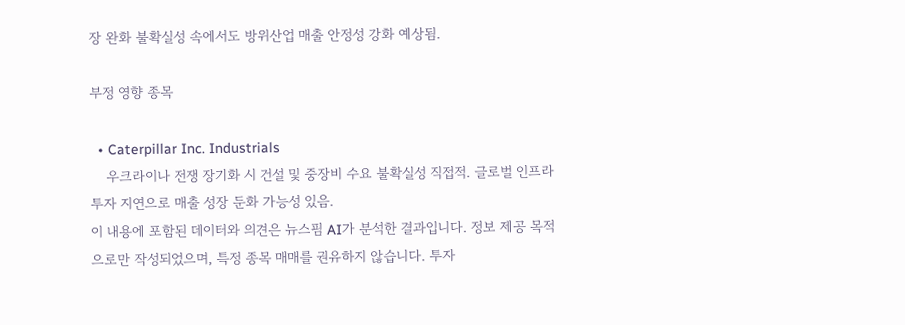장 완화 불확실성 속에서도 방위산업 매출 안정성 강화 예상됨.

부정 영향 종목

  • Caterpillar Inc. Industrials
    우크라이나 전쟁 장기화 시 건설 및 중장비 수요 불확실성 직접적. 글로벌 인프라 투자 지연으로 매출 성장 둔화 가능성 있음.
이 내용에 포함된 데이터와 의견은 뉴스핌 AI가 분석한 결과입니다. 정보 제공 목적으로만 작성되었으며, 특정 종목 매매를 권유하지 않습니다. 투자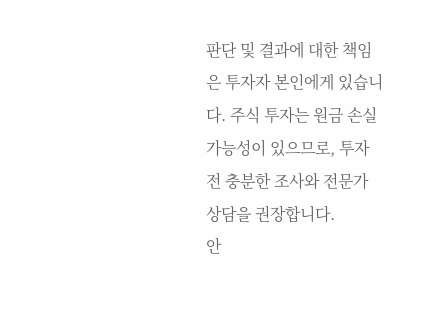판단 및 결과에 대한 책임은 투자자 본인에게 있습니다. 주식 투자는 원금 손실 가능성이 있으므로, 투자 전 충분한 조사와 전문가 상담을 권장합니다.
안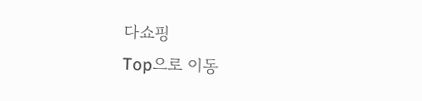다쇼핑
Top으로 이동